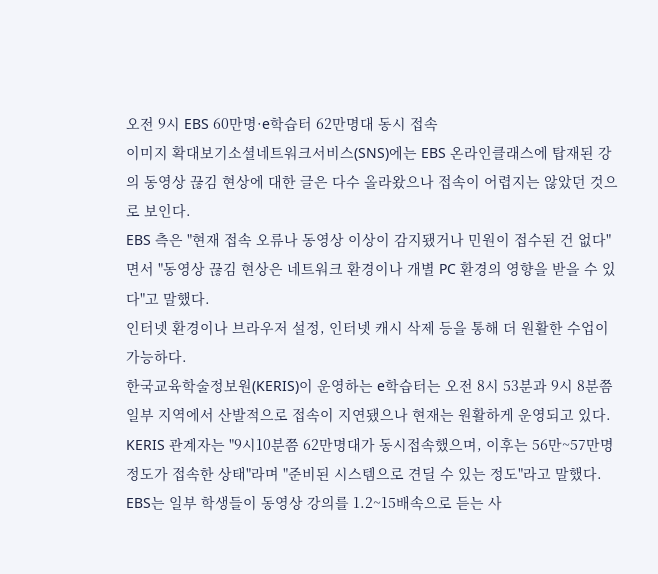오전 9시 EBS 60만명·e학습터 62만명대 동시 접속
이미지 확대보기소셜네트워크서비스(SNS)에는 EBS 온라인클래스에 탑재된 강의 동영상 끊김 현상에 대한 글은 다수 올라왔으나 접속이 어렵지는 않았던 것으로 보인다.
EBS 측은 "현재 접속 오류나 동영상 이상이 감지됐거나 민원이 접수된 건 없다"면서 "동영상 끊김 현상은 네트워크 환경이나 개별 PC 환경의 영향을 받을 수 있다"고 말했다.
인터넷 환경이나 브라우저 설정, 인터넷 캐시 삭제 등을 통해 더 원활한 수업이 가능하다.
한국교육학술정보원(KERIS)이 운영하는 e학습터는 오전 8시 53분과 9시 8분쯤 일부 지역에서 산발적으로 접속이 지연됐으나 현재는 원활하게 운영되고 있다.
KERIS 관계자는 "9시10분쯤 62만명대가 동시접속했으며, 이후는 56만~57만명 정도가 접속한 상태"라며 "준비된 시스템으로 견딜 수 있는 정도"라고 말했다.
EBS는 일부 학생들이 동영상 강의를 1.2~15배속으로 듣는 사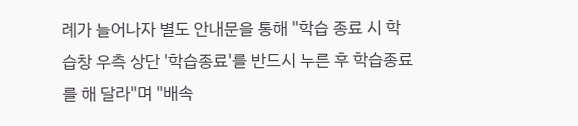례가 늘어나자 별도 안내문을 통해 "학습 종료 시 학습창 우측 상단 '학습종료'를 반드시 누른 후 학습종료를 해 달라"며 "배속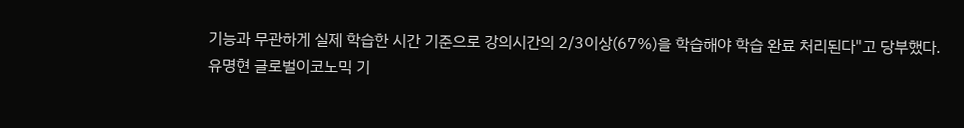기능과 무관하게 실제 학습한 시간 기준으로 강의시간의 2/3이상(67%)을 학습해야 학습 완료 처리된다"고 당부했다.
유명현 글로벌이코노믹 기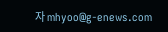자 mhyoo@g-enews.com